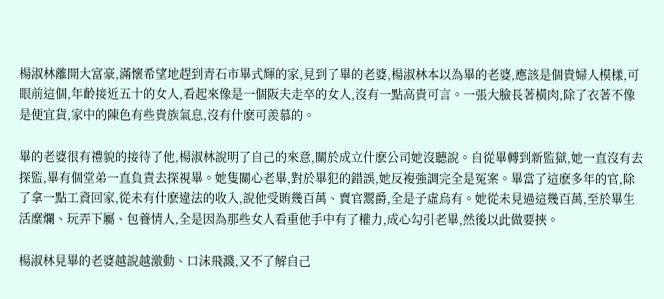楊淑林離開大富豪,滿懷希望地趕到青石市畢式輝的家,見到了畢的老婆,楊淑林本以為畢的老婆,應該是個貴婦人模樣,可眼前這個,年齡接近五十的女人,看起來像是一個阪夫走卒的女人,沒有一點高貴可言。一張大臉長著橫肉,除了衣著不像是便宜貨,家中的陳色有些貴族氣息,沒有什麽可羨慕的。

畢的老婆很有禮貌的接待了他,楊淑林說明了自己的來意,關於成立什麽公司她沒聽說。自從畢轉到新監獄,她一直沒有去探監,畢有個堂弟一直負責去探視畢。她隻關心老畢,對於畢犯的錯誤,她反複強調完全是冤案。畢當了這麽多年的官,除了拿一點工資回家,從未有什麽違法的收入,說他受賄幾百萬、賣官鬻爵,全是子虛烏有。她從未見過這幾百萬,至於畢生活糜爛、玩弄下屬、包養情人,全是因為那些女人看重他手中有了權力,成心勾引老畢,然後以此做要挾。

楊淑林見畢的老婆越說越激動、口沫飛濺,又不了解自己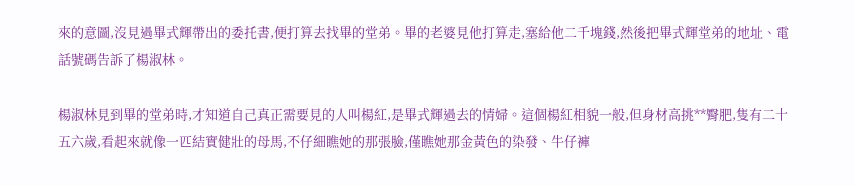來的意圖,沒見過畢式輝帶出的委托書,便打算去找畢的堂弟。畢的老婆見他打算走,塞給他二千塊錢,然後把畢式輝堂弟的地址、電話號碼告訴了楊淑林。

楊淑林見到畢的堂弟時,才知道自己真正需要見的人叫楊紅,是畢式輝過去的情婦。這個楊紅相貌一般,但身材高挑**臀肥,隻有二十五六歲,看起來就像一匹結實健壯的母馬,不仔細瞧她的那張臉,僅瞧她那金黃色的染發、牛仔褲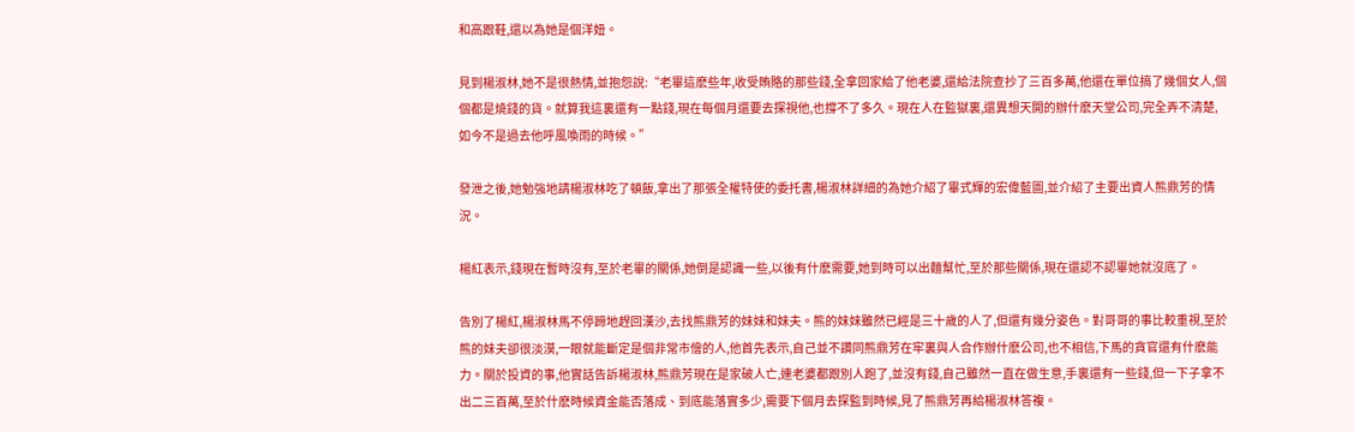和高跟鞋,還以為她是個洋妞。

見到楊淑林,她不是很熱情,並抱怨說:“老畢這麽些年,收受賄賂的那些錢,全拿回家給了他老婆,還給法院查抄了三百多萬,他還在單位搞了幾個女人,個個都是燒錢的貨。就算我這裏還有一點錢,現在每個月還要去探視他,也撐不了多久。現在人在監獄裏,還異想天開的辦什麽天堂公司,完全弄不清楚,如今不是過去他呼風喚雨的時候。”

發泄之後,她勉強地請楊淑林吃了頓飯,拿出了那張全權特使的委托書,楊淑林詳細的為她介紹了畢式輝的宏偉藍圖,並介紹了主要出資人熊鼎芳的情況。

楊紅表示,錢現在暫時沒有,至於老畢的關係,她倒是認識一些,以後有什麽需要,她到時可以出麵幫忙,至於那些關係,現在還認不認畢她就沒底了。

告別了楊紅,楊淑林馬不停蹄地趕回漢沙,去找熊鼎芳的妹妹和妹夫。熊的妹妹雖然已經是三十歲的人了,但還有幾分姿色。對哥哥的事比較重視,至於熊的妹夫卻很淡漠,一眼就能斷定是個非常市儈的人,他首先表示,自己並不讚同熊鼎芳在牢裏與人合作辦什麽公司,也不相信,下馬的貪官還有什麽能力。關於投資的事,他實話告訴楊淑林,熊鼎芳現在是家破人亡,連老婆都跟別人跑了,並沒有錢,自己雖然一直在做生意,手裏還有一些錢,但一下子拿不出二三百萬,至於什麽時候資金能否落成、到底能落實多少,需要下個月去探監到時候,見了熊鼎芳再給楊淑林答複。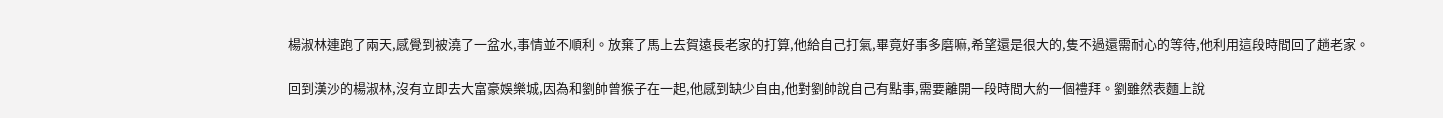楊淑林連跑了兩天,感覺到被澆了一盆水,事情並不順利。放棄了馬上去賀遠長老家的打算,他給自己打氣,畢竟好事多磨嘛,希望還是很大的,隻不過還需耐心的等待,他利用這段時間回了趟老家。

回到漢沙的楊淑林,沒有立即去大富豪娛樂城,因為和劉帥曾猴子在一起,他感到缺少自由,他對劉帥說自己有點事,需要離開一段時間大約一個禮拜。劉雖然表麵上說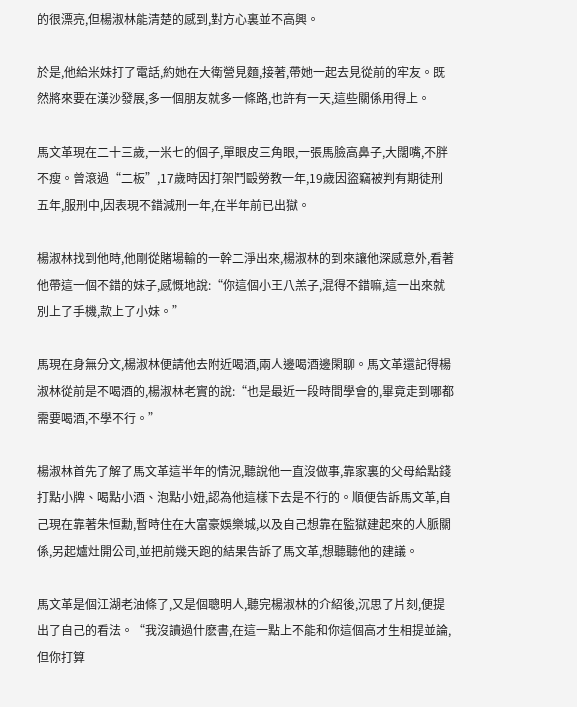的很漂亮,但楊淑林能清楚的感到,對方心裏並不高興。

於是,他給米妹打了電話,約她在大衛營見麵,接著,帶她一起去見從前的牢友。既然將來要在漢沙發展,多一個朋友就多一條路,也許有一天,這些關係用得上。

馬文革現在二十三歲,一米七的個子,單眼皮三角眼,一張馬臉高鼻子,大闊嘴,不胖不瘦。曾滾過“二板”,17歲時因打架鬥毆勞教一年,19歲因盜竊被判有期徒刑五年,服刑中,因表現不錯減刑一年,在半年前已出獄。

楊淑林找到他時,他剛從賭場輸的一幹二淨出來,楊淑林的到來讓他深感意外,看著他帶這一個不錯的妹子,感慨地說:“你這個小王八羔子,混得不錯嘛,這一出來就別上了手機,款上了小妹。”

馬現在身無分文,楊淑林便請他去附近喝酒,兩人邊喝酒邊閑聊。馬文革還記得楊淑林從前是不喝酒的,楊淑林老實的說:“也是最近一段時間學會的,畢竟走到哪都需要喝酒,不學不行。”

楊淑林首先了解了馬文革這半年的情況,聽說他一直沒做事,靠家裏的父母給點錢打點小牌、喝點小酒、泡點小妞,認為他這樣下去是不行的。順便告訴馬文革,自己現在靠著朱恒勳,暫時住在大富豪娛樂城,以及自己想靠在監獄建起來的人脈關係,另起爐灶開公司,並把前幾天跑的結果告訴了馬文革,想聽聽他的建議。

馬文革是個江湖老油條了,又是個聰明人,聽完楊淑林的介紹後,沉思了片刻,便提出了自己的看法。“我沒讀過什麽書,在這一點上不能和你這個高才生相提並論,但你打算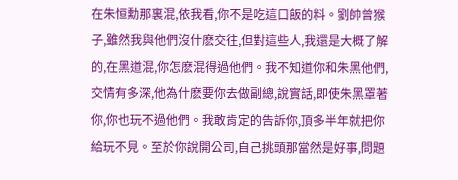在朱恒勳那裏混,依我看,你不是吃這口飯的料。劉帥曾猴子,雖然我與他們沒什麽交往,但對這些人,我還是大概了解的,在黑道混,你怎麽混得過他們。我不知道你和朱黑他們,交情有多深,他為什麽要你去做副總,說實話,即使朱黑罩著你,你也玩不過他們。我敢肯定的告訴你,頂多半年就把你給玩不見。至於你說開公司,自己挑頭那當然是好事,問題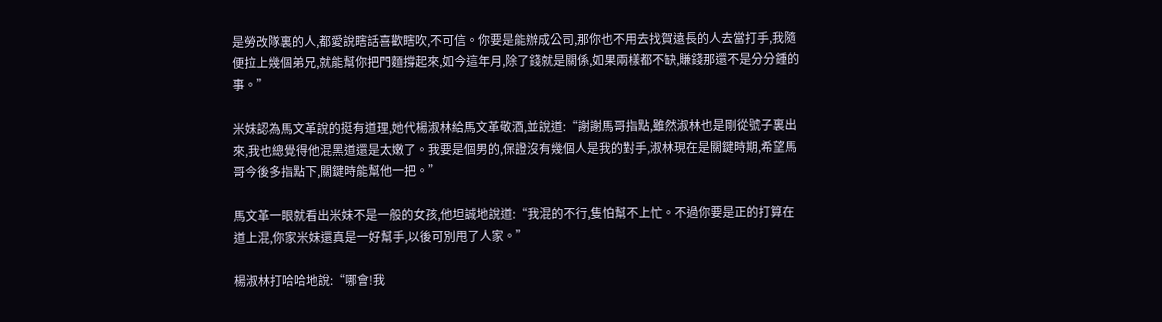是勞改隊裏的人,都愛說瞎話喜歡瞎吹,不可信。你要是能辦成公司,那你也不用去找賀遠長的人去當打手,我隨便拉上幾個弟兄,就能幫你把門麵撐起來,如今這年月,除了錢就是關係,如果兩樣都不缺,賺錢那還不是分分鍾的事。”

米妹認為馬文革說的挺有道理,她代楊淑林給馬文革敬酒,並說道:“謝謝馬哥指點,雖然淑林也是剛從號子裏出來,我也總覺得他混黑道還是太嫩了。我要是個男的,保證沒有幾個人是我的對手,淑林現在是關鍵時期,希望馬哥今後多指點下,關鍵時能幫他一把。”

馬文革一眼就看出米妹不是一般的女孩,他坦誠地說道:“我混的不行,隻怕幫不上忙。不過你要是正的打算在道上混,你家米妹還真是一好幫手,以後可別甩了人家。”

楊淑林打哈哈地說:“哪會!我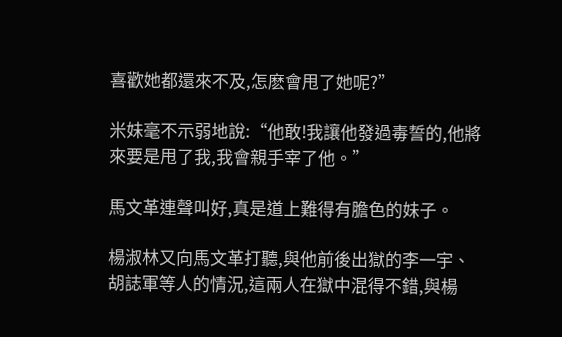喜歡她都還來不及,怎麽會甩了她呢?”

米妹毫不示弱地說:“他敢!我讓他發過毒誓的,他將來要是甩了我,我會親手宰了他。”

馬文革連聲叫好,真是道上難得有膽色的妹子。

楊淑林又向馬文革打聽,與他前後出獄的李一宇、胡誌軍等人的情況,這兩人在獄中混得不錯,與楊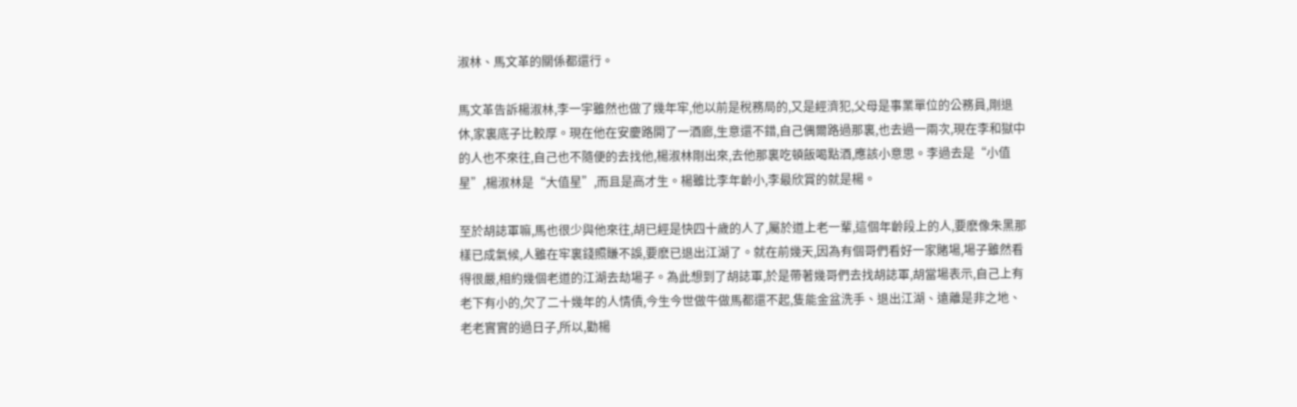淑林、馬文革的關係都還行。

馬文革告訴楊淑林,李一宇雖然也做了幾年牢,他以前是稅務局的,又是經濟犯,父母是事業單位的公務員,剛退休,家裏底子比較厚。現在他在安慶路開了一酒廊,生意還不錯,自己偶爾路過那裏,也去過一兩次,現在李和獄中的人也不來往,自己也不隨便的去找他,楊淑林剛出來,去他那裏吃頓飯喝點酒,應該小意思。李過去是“小值星”,楊淑林是“大值星”,而且是高才生。楊雖比李年齡小,李最欣賞的就是楊。

至於胡誌軍嘛,馬也很少與他來往,胡已經是快四十歲的人了,屬於道上老一輩,這個年齡段上的人,要麽像朱黑那樣已成氣候,人雖在牢裏錢照賺不誤,要麽已退出江湖了。就在前幾天,因為有個哥們看好一家賭場,場子雖然看得很嚴,相約幾個老道的江湖去劫場子。為此想到了胡誌軍,於是帶著幾哥們去找胡誌軍,胡當場表示,自己上有老下有小的,欠了二十幾年的人情債,今生今世做牛做馬都還不起,隻能金盆洗手、退出江湖、遠離是非之地、老老實實的過日子,所以,勸楊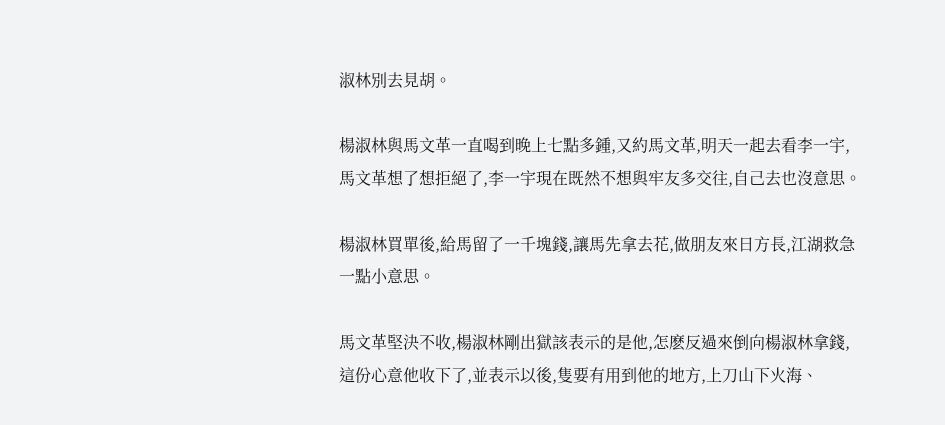淑林別去見胡。

楊淑林與馬文革一直喝到晚上七點多鍾,又約馬文革,明天一起去看李一宇,馬文革想了想拒絕了,李一宇現在既然不想與牢友多交往,自己去也沒意思。

楊淑林買單後,給馬留了一千塊錢,讓馬先拿去花,做朋友來日方長,江湖救急一點小意思。

馬文革堅決不收,楊淑林剛出獄該表示的是他,怎麽反過來倒向楊淑林拿錢,這份心意他收下了,並表示以後,隻要有用到他的地方,上刀山下火海、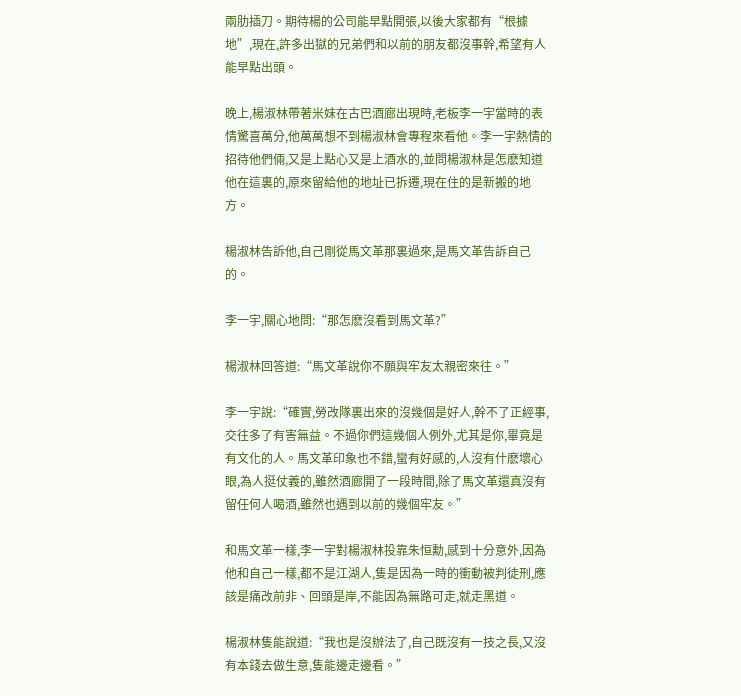兩肋插刀。期待楊的公司能早點開張,以後大家都有“根據地”,現在,許多出獄的兄弟們和以前的朋友都沒事幹,希望有人能早點出頭。

晚上,楊淑林帶著米妹在古巴酒廊出現時,老板李一宇當時的表情驚喜萬分,他萬萬想不到楊淑林會專程來看他。李一宇熱情的招待他們倆,又是上點心又是上酒水的,並問楊淑林是怎麽知道他在這裏的,原來留給他的地址已拆遷,現在住的是新搬的地方。

楊淑林告訴他,自己剛從馬文革那裏過來,是馬文革告訴自己的。

李一宇,關心地問:“那怎麽沒看到馬文革?”

楊淑林回答道:“馬文革說你不願與牢友太親密來往。”

李一宇說:“確實,勞改隊裏出來的沒幾個是好人,幹不了正經事,交往多了有害無益。不過你們這幾個人例外,尤其是你,畢竟是有文化的人。馬文革印象也不錯,蠻有好感的,人沒有什麽壞心眼,為人挺仗義的,雖然酒廊開了一段時間,除了馬文革還真沒有留任何人喝酒,雖然也遇到以前的幾個牢友。”

和馬文革一樣,李一宇對楊淑林投靠朱恒勳,感到十分意外,因為他和自己一樣,都不是江湖人,隻是因為一時的衝動被判徒刑,應該是痛改前非、回頭是岸,不能因為無路可走,就走黑道。

楊淑林隻能說道:“我也是沒辦法了,自己既沒有一技之長,又沒有本錢去做生意,隻能邊走邊看。”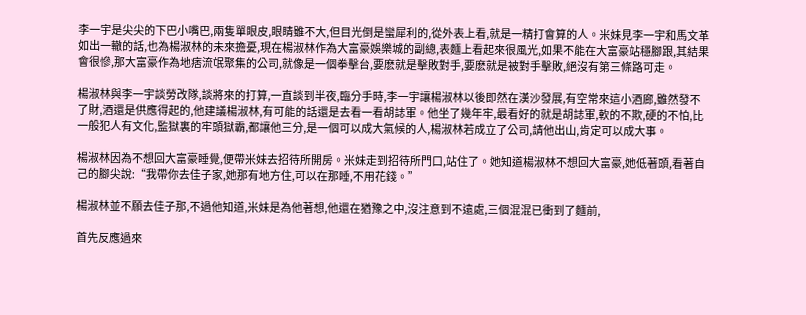李一宇是尖尖的下巴小嘴巴,兩隻單眼皮,眼睛雖不大,但目光倒是蠻犀利的,從外表上看,就是一精打會算的人。米妹見李一宇和馬文革如出一轍的話,也為楊淑林的未來擔憂,現在楊淑林作為大富豪娛樂城的副總,表麵上看起來很風光,如果不能在大富豪站穩腳跟,其結果會很慘,那大富豪作為地痞流氓聚集的公司,就像是一個拳擊台,要麽就是擊敗對手,要麽就是被對手擊敗,絕沒有第三條路可走。

楊淑林與李一宇談勞改隊,談將來的打算,一直談到半夜,臨分手時,李一宇讓楊淑林以後即然在漢沙發展,有空常來這小酒廊,雖然發不了財,酒還是供應得起的,他建議楊淑林,有可能的話還是去看一看胡誌軍。他坐了幾年牢,最看好的就是胡誌軍,軟的不欺,硬的不怕,比一般犯人有文化,監獄裏的牢頭獄霸,都讓他三分,是一個可以成大氣候的人,楊淑林若成立了公司,請他出山,肯定可以成大事。

楊淑林因為不想回大富豪睡覺,便帶米妹去招待所開房。米妹走到招待所門口,站住了。她知道楊淑林不想回大富豪,她低著頭,看著自己的腳尖說:“我帶你去佳子家,她那有地方住,可以在那睡,不用花錢。”

楊淑林並不願去佳子那,不過他知道,米妹是為他著想,他還在猶豫之中,沒注意到不遠處,三個混混已衝到了麵前,

首先反應過來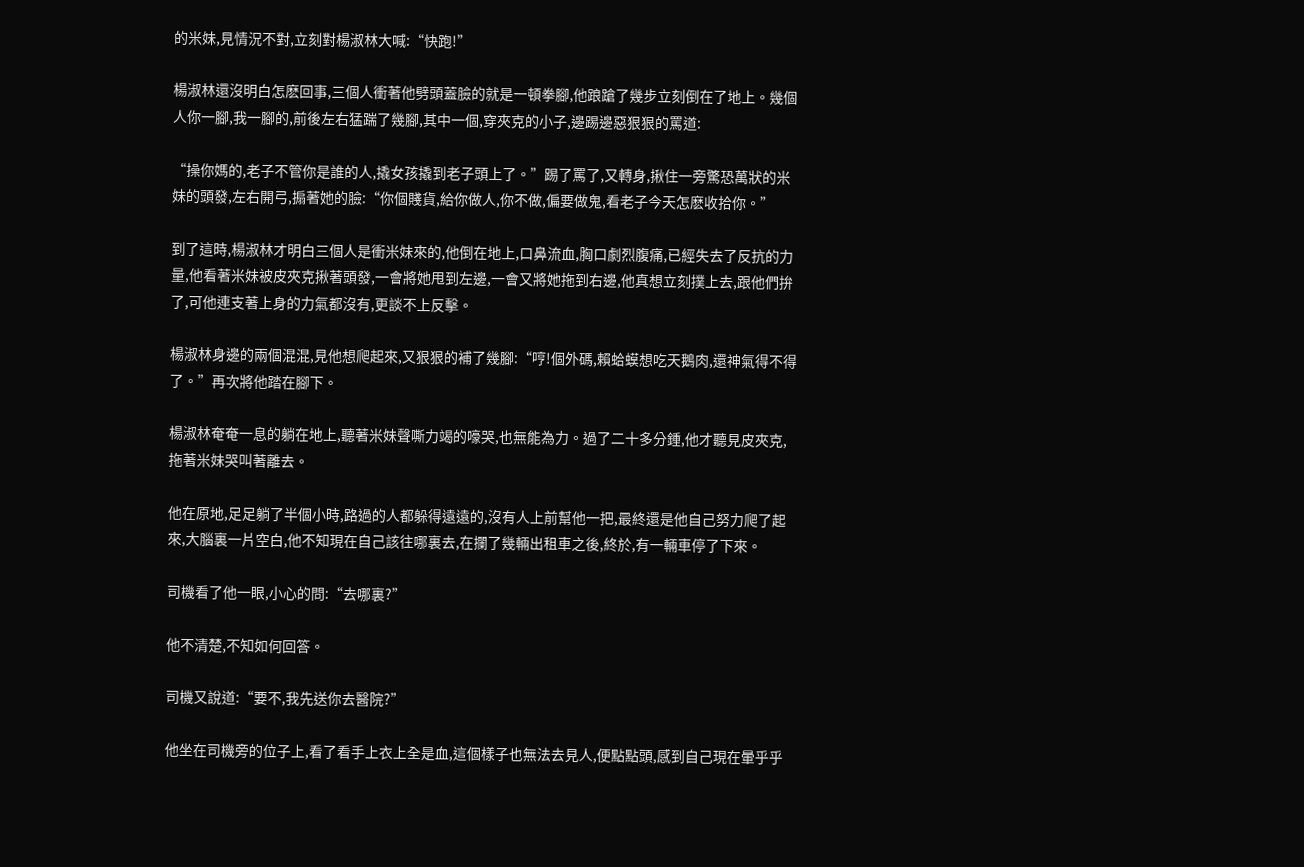的米妹,見情況不對,立刻對楊淑林大喊:“快跑!”

楊淑林還沒明白怎麽回事,三個人衝著他劈頭蓋臉的就是一頓拳腳,他踉蹌了幾步立刻倒在了地上。幾個人你一腳,我一腳的,前後左右猛踹了幾腳,其中一個,穿夾克的小子,邊踢邊惡狠狠的罵道:

“操你媽的,老子不管你是誰的人,撬女孩撬到老子頭上了。”踢了罵了,又轉身,揪住一旁驚恐萬狀的米妹的頭發,左右開弓,搧著她的臉:“你個賤貨,給你做人,你不做,偏要做鬼,看老子今天怎麽收拾你。”

到了這時,楊淑林才明白三個人是衝米妹來的,他倒在地上,口鼻流血,胸口劇烈腹痛,已經失去了反抗的力量,他看著米妹被皮夾克揪著頭發,一會將她甩到左邊,一會又將她拖到右邊,他真想立刻撲上去,跟他們拚了,可他連支著上身的力氣都沒有,更談不上反擊。

楊淑林身邊的兩個混混,見他想爬起來,又狠狠的補了幾腳:“哼!個外碼,賴蛤蟆想吃天鵝肉,還神氣得不得了。”再次將他踏在腳下。

楊淑林奄奄一息的躺在地上,聽著米妹聲嘶力竭的嚎哭,也無能為力。過了二十多分鍾,他才聽見皮夾克,拖著米妹哭叫著離去。

他在原地,足足躺了半個小時,路過的人都躲得遠遠的,沒有人上前幫他一把,最終還是他自己努力爬了起來,大腦裏一片空白,他不知現在自己該往哪裏去,在攔了幾輛出租車之後,終於,有一輛車停了下來。

司機看了他一眼,小心的問:“去哪裏?”

他不清楚,不知如何回答。

司機又說道:“要不,我先送你去醫院?”

他坐在司機旁的位子上,看了看手上衣上全是血,這個樣子也無法去見人,便點點頭,感到自己現在暈乎乎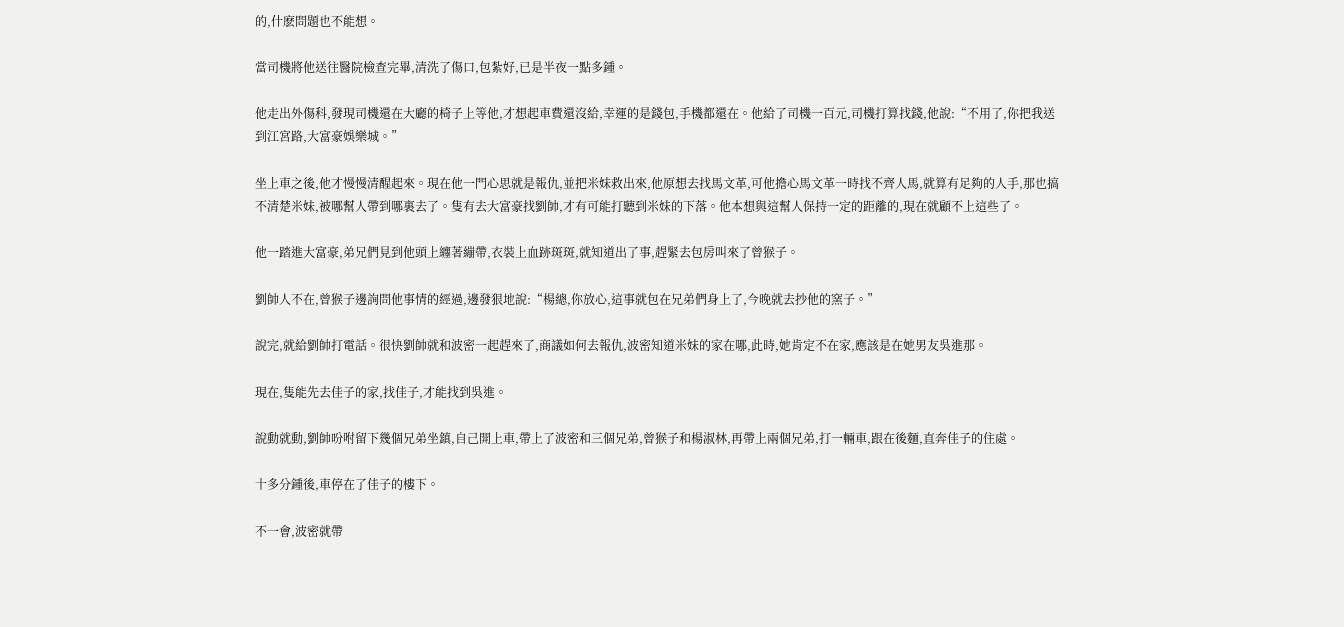的,什麽問題也不能想。

當司機將他送往醫院檢查完畢,清洗了傷口,包紮好,已是半夜一點多鍾。

他走出外傷科,發現司機還在大廳的椅子上等他,才想起車費還沒給,幸運的是錢包,手機都還在。他給了司機一百元,司機打算找錢,他說:“不用了,你把我送到江宮路,大富豪娛樂城。”

坐上車之後,他才慢慢清醒起來。現在他一門心思就是報仇,並把米妹救出來,他原想去找馬文革,可他擔心馬文革一時找不齊人馬,就算有足夠的人手,那也搞不清楚米妹,被哪幫人帶到哪裏去了。隻有去大富豪找劉帥,才有可能打聽到米妹的下落。他本想與這幫人保持一定的距離的,現在就顧不上這些了。

他一踏進大富豪,弟兄們見到他頭上纏著繃帶,衣裝上血跡斑斑,就知道出了事,趕緊去包房叫來了曾猴子。

劉帥人不在,曾猴子邊詢問他事情的經過,邊發狠地說:“楊總,你放心,這事就包在兄弟們身上了,今晚就去抄他的窯子。”

說完,就給劉帥打電話。很快劉帥就和波密一起趕來了,商議如何去報仇,波密知道米妹的家在哪,此時,她肯定不在家,應該是在她男友吳進那。

現在,隻能先去佳子的家,找佳子,才能找到吳進。

說動就動,劉帥吩咐留下幾個兄弟坐鎮,自己開上車,帶上了波密和三個兄弟,曾猴子和楊淑林,再帶上兩個兄弟,打一輛車,跟在後麵,直奔佳子的住處。

十多分鍾後,車停在了佳子的樓下。

不一會,波密就帶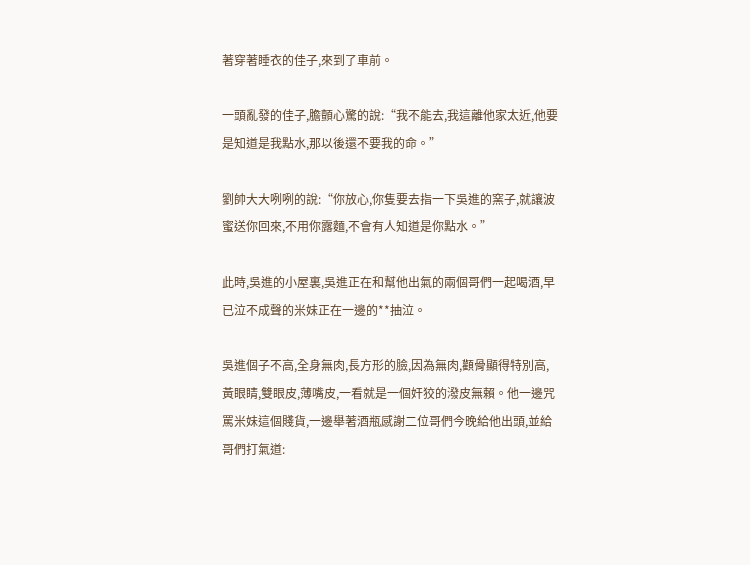著穿著睡衣的佳子,來到了車前。

一頭亂發的佳子,膽顫心驚的說:“我不能去,我這離他家太近,他要是知道是我點水,那以後還不要我的命。”

劉帥大大咧咧的說:“你放心,你隻要去指一下吳進的窯子,就讓波蜜送你回來,不用你露麵,不會有人知道是你點水。”

此時,吳進的小屋裏,吳進正在和幫他出氣的兩個哥們一起喝酒,早已泣不成聲的米妹正在一邊的**抽泣。

吳進個子不高,全身無肉,長方形的臉,因為無肉,顴骨顯得特別高,黃眼睛,雙眼皮,薄嘴皮,一看就是一個奸狡的潑皮無賴。他一邊咒罵米妹這個賤貨,一邊舉著酒瓶感謝二位哥們今晚給他出頭,並給哥們打氣道: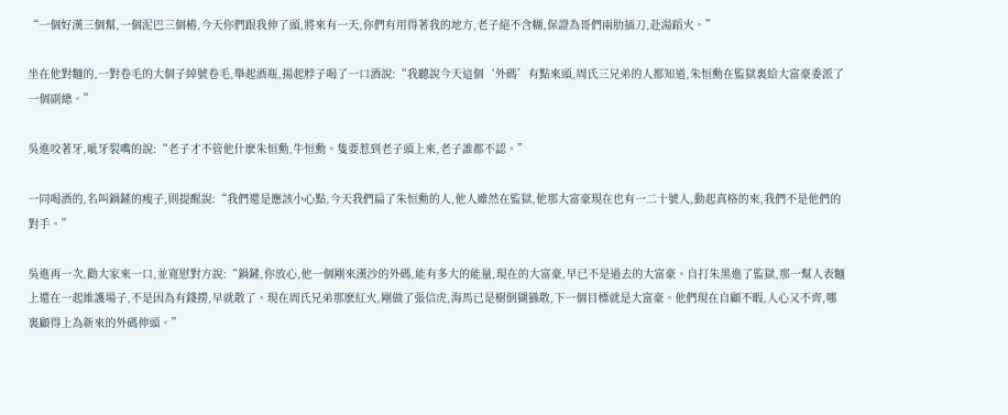“一個好漢三個幫,一個泥巴三個樁,今天你們跟我伸了頭,將來有一天,你們有用得著我的地方,老子絕不含糊,保證為哥們兩肋插刀,赴湯蹈火。”

坐在他對麵的,一對卷毛的大個子綽號卷毛,舉起酒瓶,揚起脖子喝了一口酒說:“我聽說今天這個‘外碼’有點來頭,周氏三兄弟的人都知道,朱恒勳在監獄裏給大富豪委派了一個副總。”

吳進咬著牙,呲牙裂嘴的說:“老子才不管他什麽朱恒勳,牛恒勳。隻要惹到老子頭上來,老子誰都不認。”

一同喝酒的,名叫鍋鏟的瘦子,則提醒說:“我們還是應該小心點,今天我們扁了朱恒勳的人,他人雖然在監獄,他那大富豪現在也有一二十號人,動起真格的來,我們不是他們的對手。”

吳進再一次,勸大家來一口,並寬慰對方說:“鍋鏟,你放心,他一個剛來漢沙的外碼,能有多大的能量,現在的大富豪,早已不是過去的大富豪。自打朱黑進了監獄,那一幫人表麵上還在一起維護場子,不是因為有錢撈,早就散了。現在周氏兄弟那麽紅火,剛做了張信虎,海馬已是樹倒猢猻散,下一個目標就是大富豪。他們現在自顧不暇,人心又不齊,哪裏顧得上為新來的外碼伸頭。”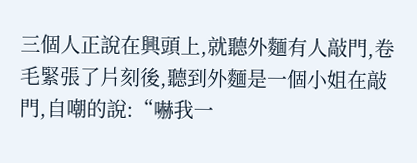三個人正說在興頭上,就聽外麵有人敲門,卷毛緊張了片刻後,聽到外麵是一個小姐在敲門,自嘲的說:“嚇我一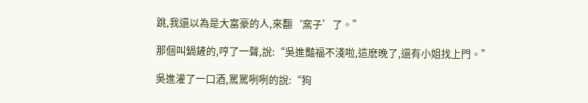跳,我還以為是大富豪的人,來翻‘窯子’了。”

那個叫鍋鏟的,哼了一聲,說:“吳進豔福不淺啦,這麽晚了,還有小姐找上門。”

吳進灌了一口酒,罵罵咧咧的說:“狗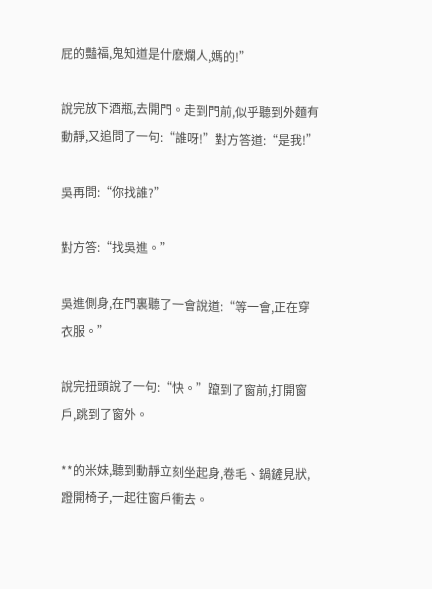屁的豔福,鬼知道是什麽爛人,媽的!”

說完放下酒瓶,去開門。走到門前,似乎聽到外麵有動靜,又追問了一句:“誰呀!”對方答道:“是我!”

吳再問:“你找誰?”

對方答:“找吳進。”

吳進側身,在門裏聽了一會說道:“等一會,正在穿衣服。”

說完扭頭說了一句:“快。”躥到了窗前,打開窗戶,跳到了窗外。

**的米妹,聽到動靜立刻坐起身,卷毛、鍋鏟見狀,蹬開椅子,一起往窗戶衝去。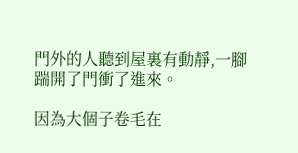門外的人聽到屋裏有動靜,一腳踹開了門衝了進來。

因為大個子卷毛在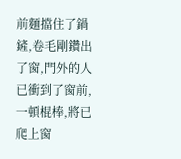前麵擋住了鍋鏟,卷毛剛鑽出了窗,門外的人已衝到了窗前,一頓棍棒,將已爬上窗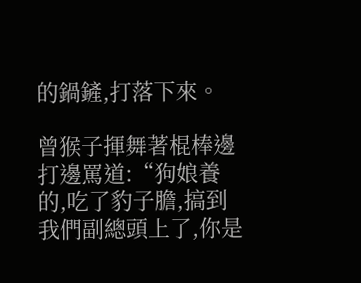的鍋鏟,打落下來。

曾猴子揮舞著棍棒邊打邊罵道:“狗娘養的,吃了豹子膽,搞到我們副總頭上了,你是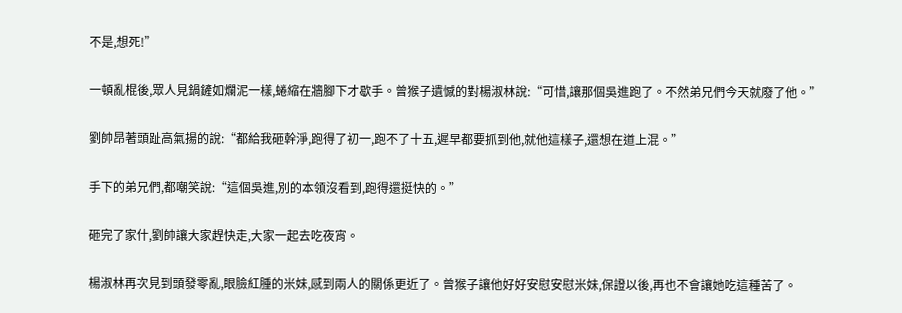不是,想死!”

一頓亂棍後,眾人見鍋鏟如爛泥一樣,蜷縮在牆腳下才歇手。曾猴子遺憾的對楊淑林說:“可惜,讓那個吳進跑了。不然弟兄們今天就廢了他。”

劉帥昂著頭趾高氣揚的說:“都給我砸幹淨,跑得了初一,跑不了十五,遲早都要抓到他,就他這樣子,還想在道上混。”

手下的弟兄們,都嘲笑說:“這個吳進,別的本領沒看到,跑得還挺快的。”

砸完了家什,劉帥讓大家趕快走,大家一起去吃夜宵。

楊淑林再次見到頭發零亂,眼臉紅腫的米妹,感到兩人的關係更近了。曾猴子讓他好好安慰安慰米妹,保證以後,再也不會讓她吃這種苦了。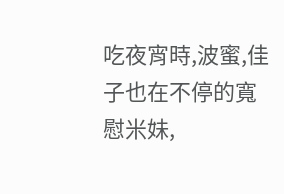吃夜宵時,波蜜,佳子也在不停的寬慰米妹,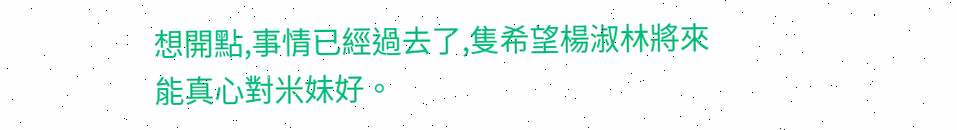想開點,事情已經過去了,隻希望楊淑林將來能真心對米妹好。